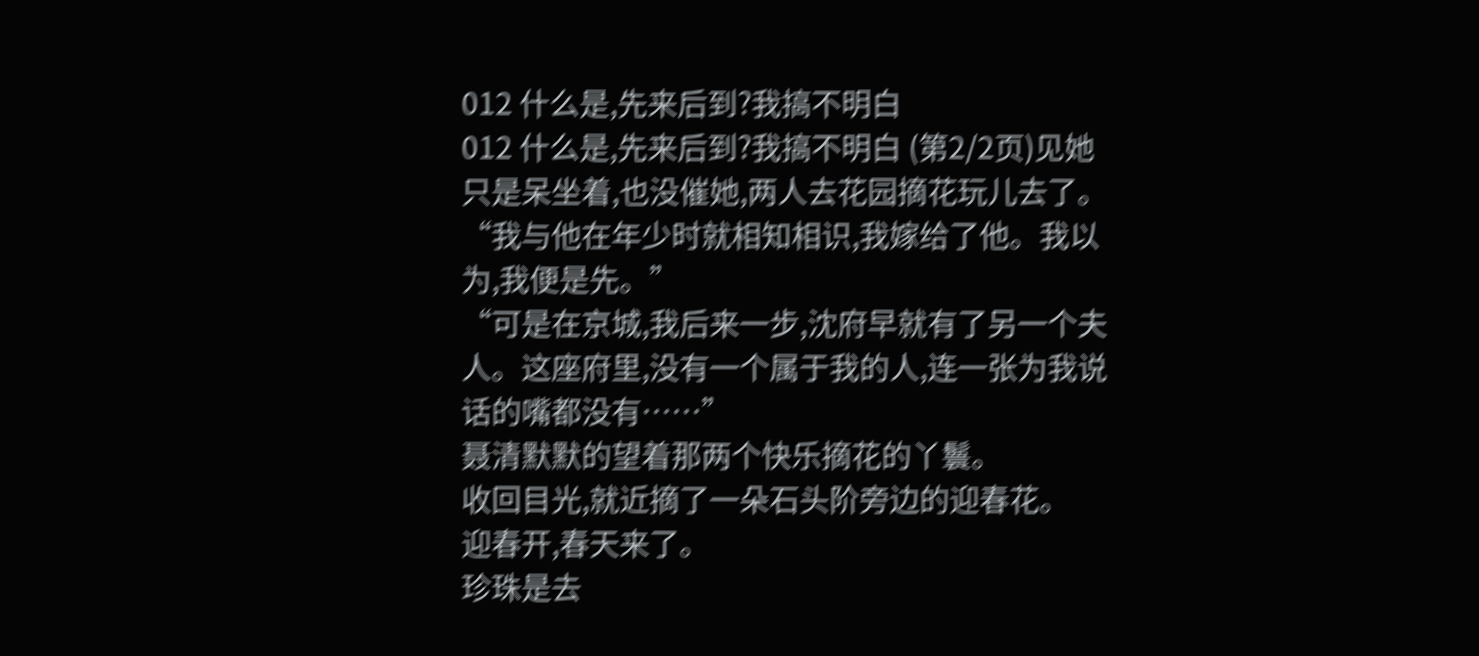012 什么是,先来后到?我搞不明白
012 什么是,先来后到?我搞不明白 (第2/2页)见她只是呆坐着,也没催她,两人去花园摘花玩儿去了。
“我与他在年少时就相知相识,我嫁给了他。我以为,我便是先。”
“可是在京城,我后来一步,沈府早就有了另一个夫人。这座府里,没有一个属于我的人,连一张为我说话的嘴都没有……”
聂清默默的望着那两个快乐摘花的丫鬟。
收回目光,就近摘了一朵石头阶旁边的迎春花。
迎春开,春天来了。
珍珠是去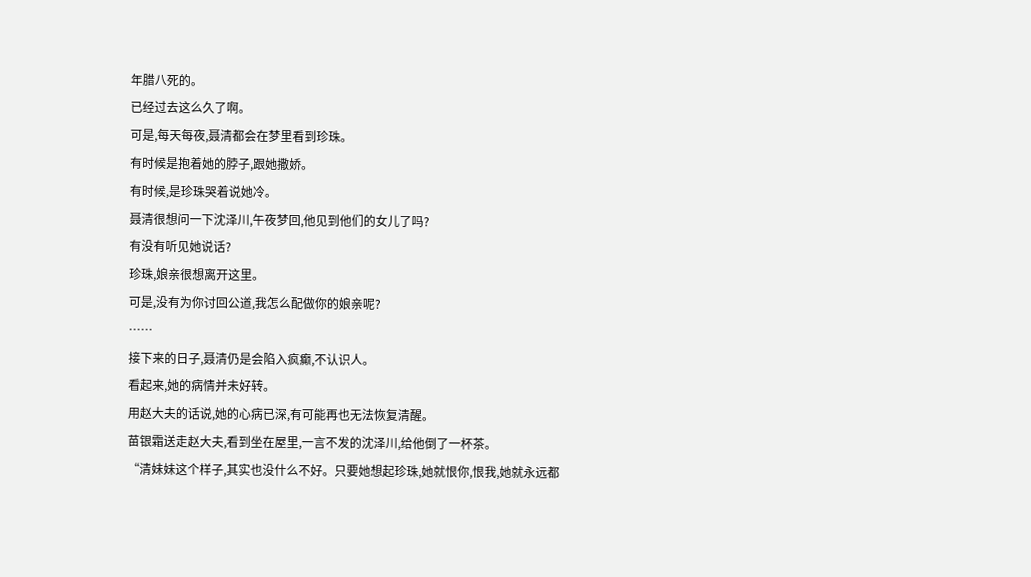年腊八死的。
已经过去这么久了啊。
可是,每天每夜,聂清都会在梦里看到珍珠。
有时候是抱着她的脖子,跟她撒娇。
有时候,是珍珠哭着说她冷。
聂清很想问一下沈泽川,午夜梦回,他见到他们的女儿了吗?
有没有听见她说话?
珍珠,娘亲很想离开这里。
可是,没有为你讨回公道,我怎么配做你的娘亲呢?
……
接下来的日子,聂清仍是会陷入疯癫,不认识人。
看起来,她的病情并未好转。
用赵大夫的话说,她的心病已深,有可能再也无法恢复清醒。
苗银霜送走赵大夫,看到坐在屋里,一言不发的沈泽川,给他倒了一杯茶。
“清妹妹这个样子,其实也没什么不好。只要她想起珍珠,她就恨你,恨我,她就永远都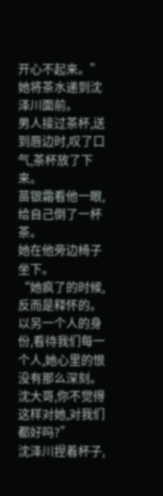开心不起来。”
她将茶水递到沈泽川面前。
男人接过茶杯,送到唇边时,叹了口气,茶杯放了下来。
苗银霜看他一眼,给自己倒了一杯茶。
她在他旁边椅子坐下。
“她疯了的时候,反而是释怀的。以另一个人的身份,看待我们每一个人,她心里的恨没有那么深刻。沈大哥,你不觉得这样对她,对我们都好吗?”
沈泽川捏着杯子,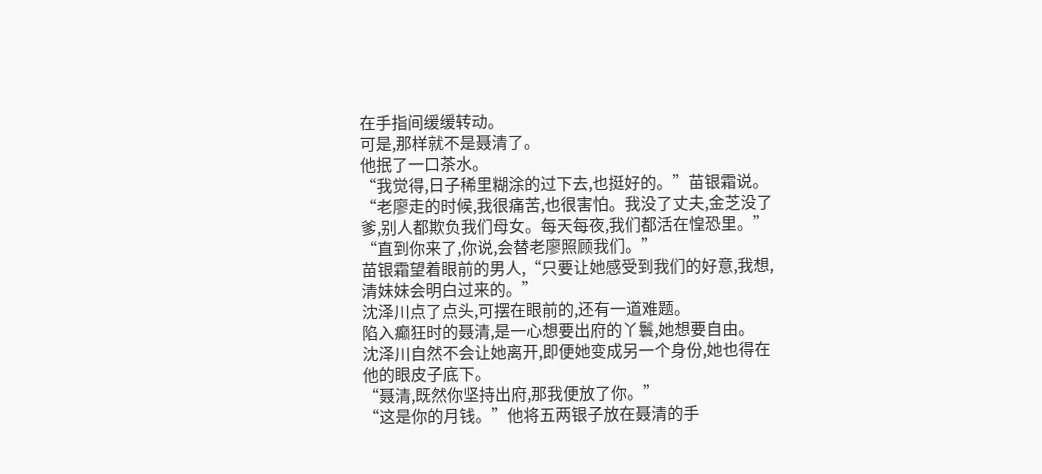在手指间缓缓转动。
可是,那样就不是聂清了。
他抿了一口茶水。
“我觉得,日子稀里糊涂的过下去,也挺好的。”苗银霜说。
“老廖走的时候,我很痛苦,也很害怕。我没了丈夫,金芝没了爹,别人都欺负我们母女。每天每夜,我们都活在惶恐里。”
“直到你来了,你说,会替老廖照顾我们。”
苗银霜望着眼前的男人,“只要让她感受到我们的好意,我想,清妹妹会明白过来的。”
沈泽川点了点头,可摆在眼前的,还有一道难题。
陷入癫狂时的聂清,是一心想要出府的丫鬟,她想要自由。
沈泽川自然不会让她离开,即便她变成另一个身份,她也得在他的眼皮子底下。
“聂清,既然你坚持出府,那我便放了你。”
“这是你的月钱。”他将五两银子放在聂清的手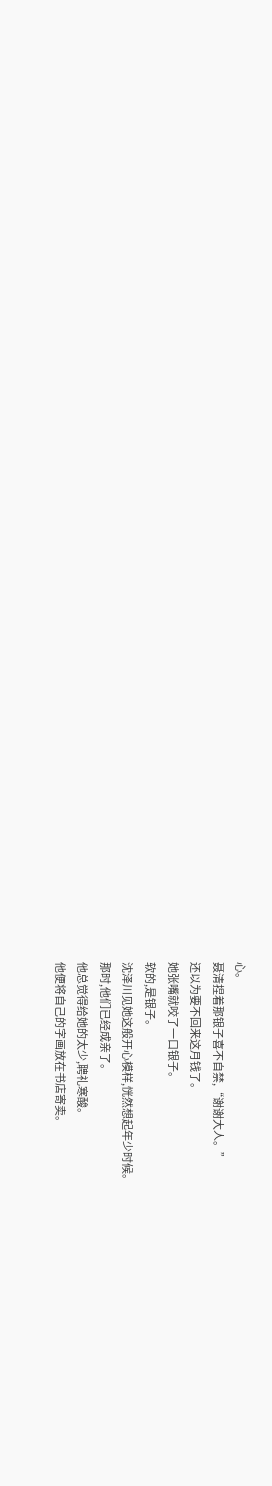心。
聂清捏着那银子喜不自禁,“谢谢大人。”
还以为要不回来这月钱了。
她张嘴就咬了一口银子。
软的,是银子。
沈泽川见她这般开心模样,恍然想起年少时候。
那时,他们已经成亲了。
他总觉得给她的太少,聘礼寒酸。
他便将自己的字画放在书店寄卖。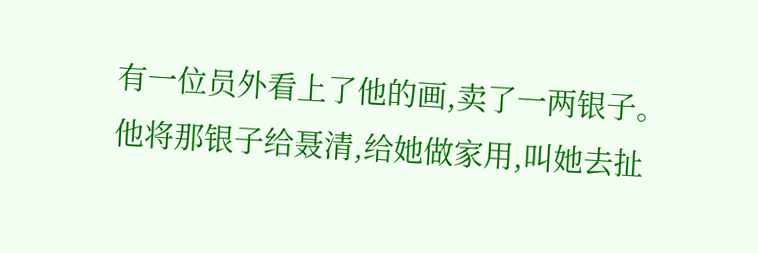有一位员外看上了他的画,卖了一两银子。
他将那银子给聂清,给她做家用,叫她去扯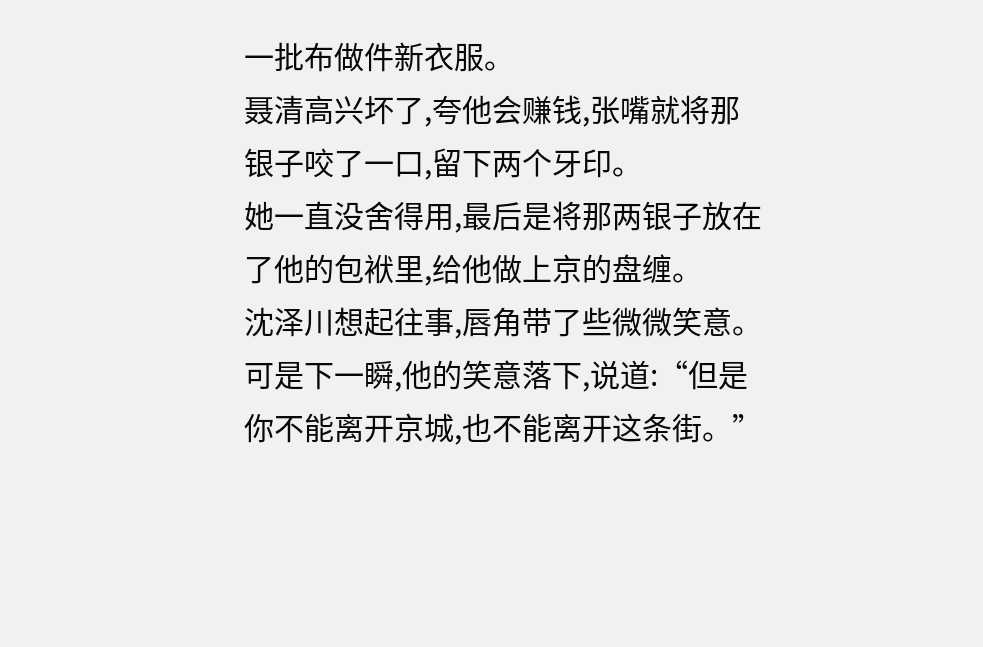一批布做件新衣服。
聂清高兴坏了,夸他会赚钱,张嘴就将那银子咬了一口,留下两个牙印。
她一直没舍得用,最后是将那两银子放在了他的包袱里,给他做上京的盘缠。
沈泽川想起往事,唇角带了些微微笑意。
可是下一瞬,他的笑意落下,说道:“但是你不能离开京城,也不能离开这条街。”